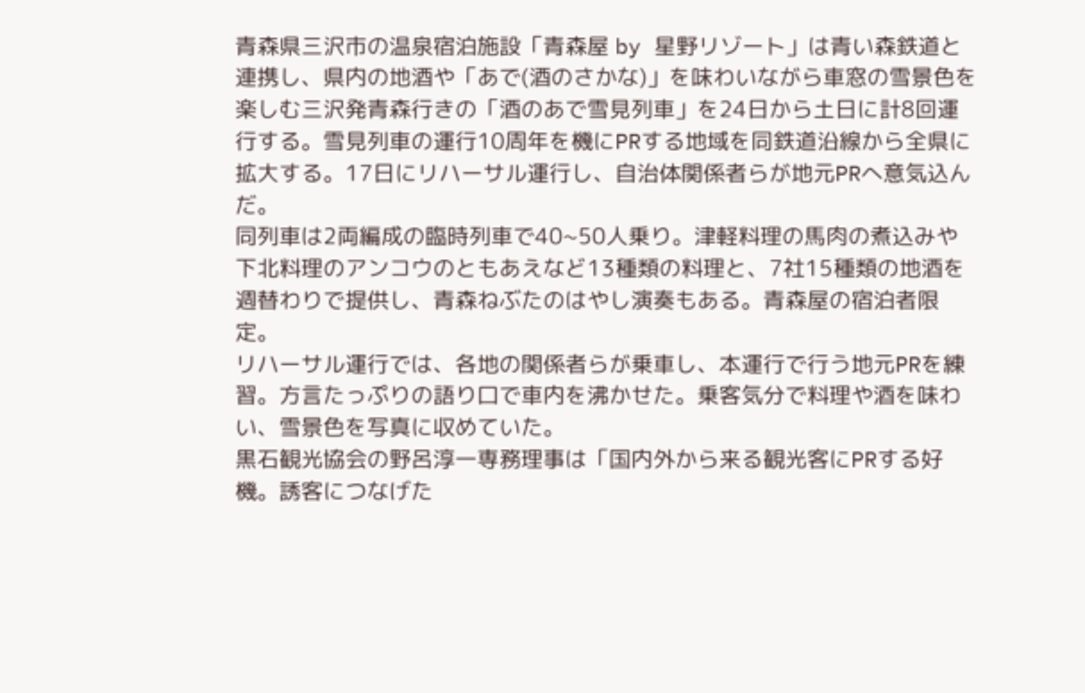青森県三沢市の温泉宿泊施設「青森屋 by 星野リゾート」は青い森鉄道と連携し、県内の地酒や「あで(酒のさかな)」を味わいながら車窓の雪景色を楽しむ三沢発青森行きの「酒のあで雪見列車」を24日から土日に計8回運行する。雪見列車の運行10周年を機にPRする地域を同鉄道沿線から全県に拡大する。17日にリハーサル運行し、自治体関係者らが地元PRへ意気込んだ。
同列車は2両編成の臨時列車で40~50人乗り。津軽料理の馬肉の煮込みや下北料理のアンコウのともあえなど13種類の料理と、7社15種類の地酒を週替わりで提供し、青森ねぶたのはやし演奏もある。青森屋の宿泊者限定。
リハーサル運行では、各地の関係者らが乗車し、本運行で行う地元PRを練習。方言たっぷりの語り口で車内を沸かせた。乗客気分で料理や酒を味わい、雪景色を写真に収めていた。
黒石観光協会の野呂淳一専務理事は「国内外から来る観光客にPRする好機。誘客につなげた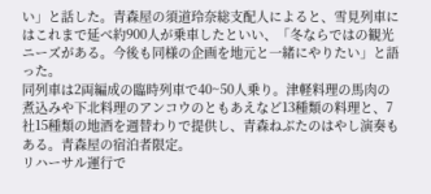い」と話した。青森屋の須道玲奈総支配人によると、雪見列車にはこれまで延べ約900人が乗車したといい、「冬ならではの観光ニーズがある。今後も同様の企画を地元と一緒にやりたい」と語った。
同列車は2両編成の臨時列車で40~50人乗り。津軽料理の馬肉の煮込みや下北料理のアンコウのともあえなど13種類の料理と、7社15種類の地酒を週替わりで提供し、青森ねぶたのはやし演奏もある。青森屋の宿泊者限定。
リハーサル運行で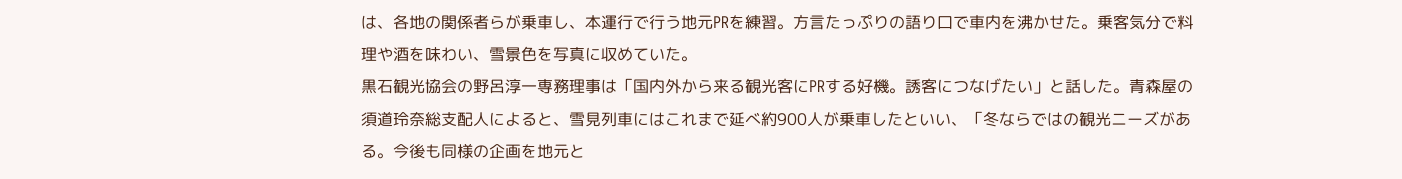は、各地の関係者らが乗車し、本運行で行う地元PRを練習。方言たっぷりの語り口で車内を沸かせた。乗客気分で料理や酒を味わい、雪景色を写真に収めていた。
黒石観光協会の野呂淳一専務理事は「国内外から来る観光客にPRする好機。誘客につなげたい」と話した。青森屋の須道玲奈総支配人によると、雪見列車にはこれまで延べ約900人が乗車したといい、「冬ならではの観光ニーズがある。今後も同様の企画を地元と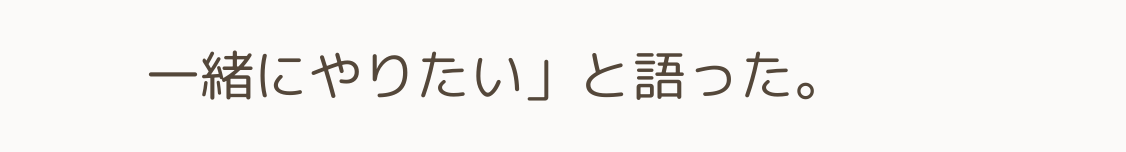一緒にやりたい」と語った。